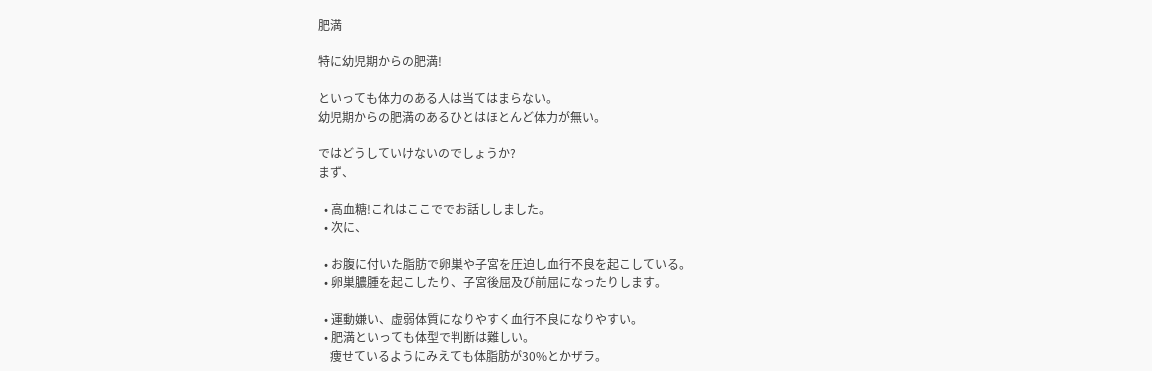肥満

特に幼児期からの肥満!

といっても体力のある人は当てはまらない。
幼児期からの肥満のあるひとはほとんど体力が無い。

ではどうしていけないのでしょうか?
まず、

  • 高血糖!これはここででお話ししました。
  • 次に、

  • お腹に付いた脂肪で卵巣や子宮を圧迫し血行不良を起こしている。
  • 卵巣膿腫を起こしたり、子宮後屈及び前屈になったりします。

  • 運動嫌い、虚弱体質になりやすく血行不良になりやすい。
  • 肥満といっても体型で判断は難しい。
    痩せているようにみえても体脂肪が30%とかザラ。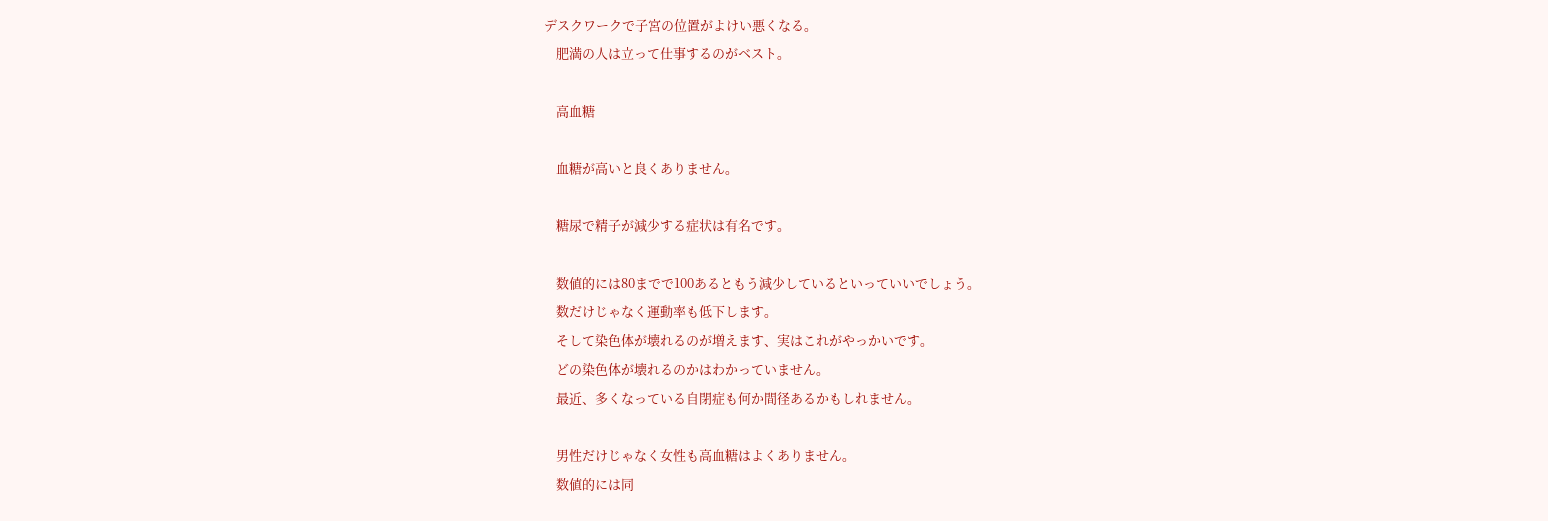デスクワークで子宮の位置がよけい悪くなる。
    肥満の人は立って仕事するのがベスト。

    高血糖

    血糖が高いと良くありません。

    糖尿で精子が減少する症状は有名です。

    数値的には80までで100あるともう減少しているといっていいでしょう。
    数だけじゃなく運動率も低下します。
    そして染色体が壊れるのが増えます、実はこれがやっかいです。
    どの染色体が壊れるのかはわかっていません。
    最近、多くなっている自閉症も何か間径あるかもしれません。

    男性だけじゃなく女性も高血糖はよくありません。
    数値的には同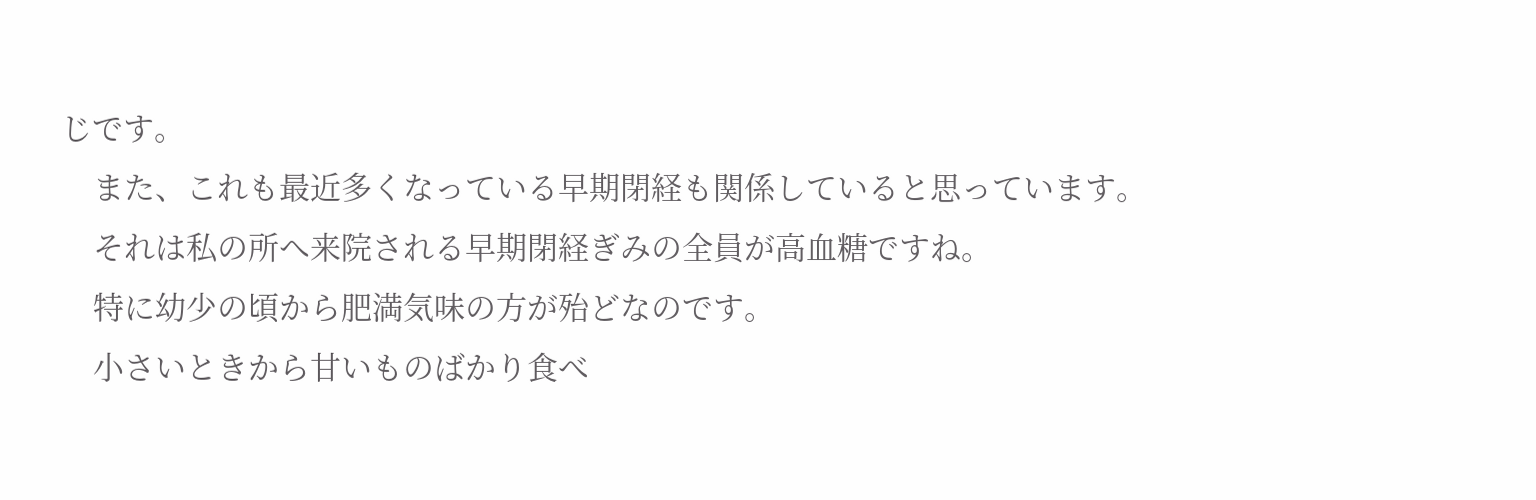じです。
    また、これも最近多くなっている早期閉経も関係していると思っています。
    それは私の所へ来院される早期閉経ぎみの全員が高血糖ですね。
    特に幼少の頃から肥満気味の方が殆どなのです。
    小さいときから甘いものばかり食べ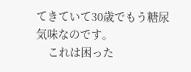てきていて30歳でもう糖尿気味なのです。
    これは困った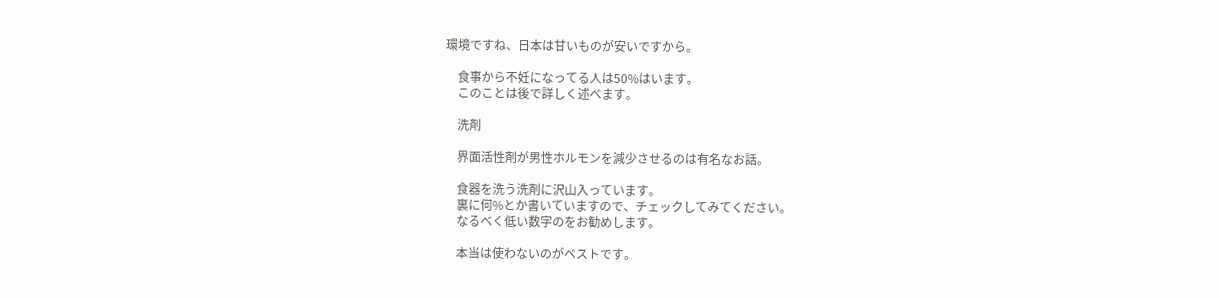環境ですね、日本は甘いものが安いですから。

    食事から不妊になってる人は50%はいます。
    このことは後で詳しく述べます。

    洗剤

    界面活性剤が男性ホルモンを減少させるのは有名なお話。

    食器を洗う洗剤に沢山入っています。
    裏に何%とか書いていますので、チェックしてみてください。
    なるべく低い数字のをお勧めします。

    本当は使わないのがベストです。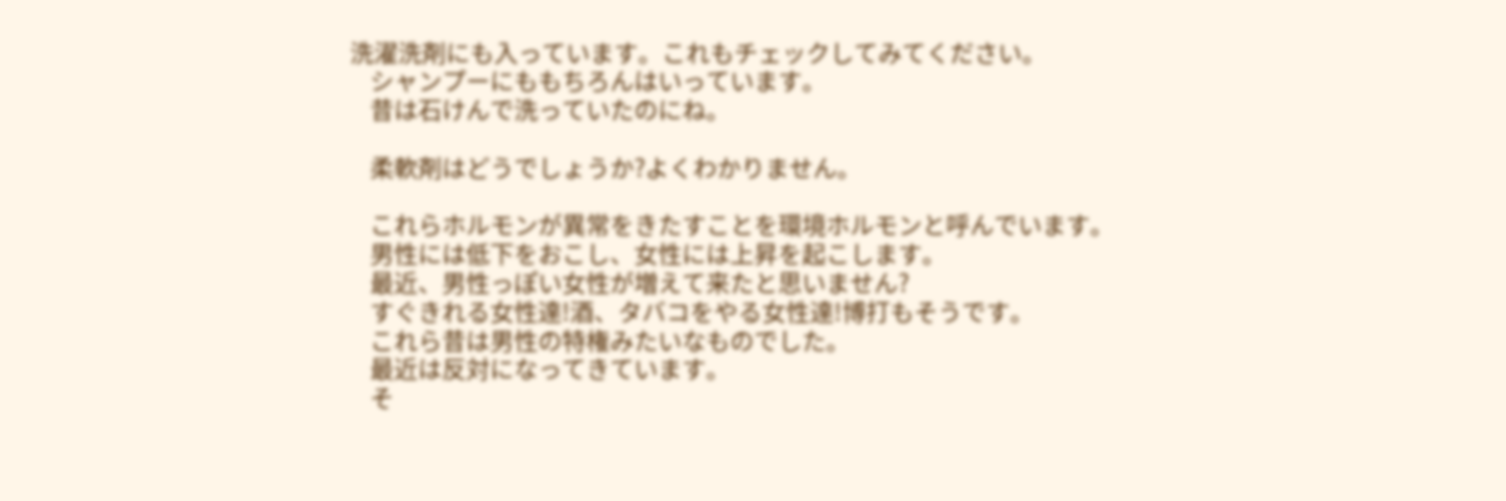洗濯洗剤にも入っています。これもチェックしてみてください。
    シャンプーにももちろんはいっています。
    昔は石けんで洗っていたのにね。

    柔軟剤はどうでしょうか?よくわかりません。

    これらホルモンが異常をきたすことを環境ホルモンと呼んでいます。
    男性には低下をおこし、女性には上昇を起こします。
    最近、男性っぽい女性が増えて来たと思いません?
    すぐきれる女性達!酒、タバコをやる女性達!博打もそうです。
    これら昔は男性の特権みたいなものでした。
    最近は反対になってきています。
    そ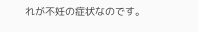れが不妊の症状なのです。